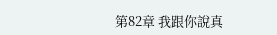第82章 我跟你說真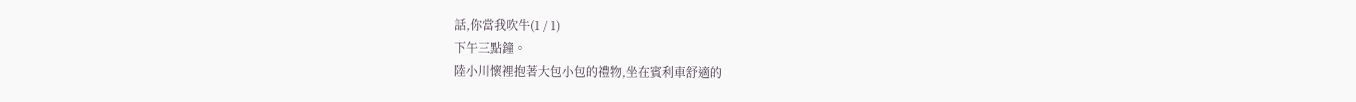話,你當我吹牛(1 / 1)
下午三點鐘。
陸小川懷裡抱著大包小包的禮物,坐在賓利車舒適的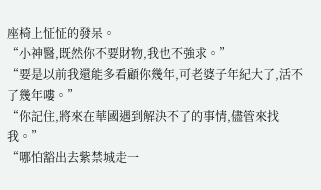座椅上怔怔的發呆。
“小神醫,既然你不要財物,我也不強求。”
“要是以前我還能多看顧你幾年,可老婆子年紀大了,活不了幾年嘍。”
“你記住,將來在華國遇到解決不了的事情,儘管來找我。”
“哪怕豁出去紫禁城走一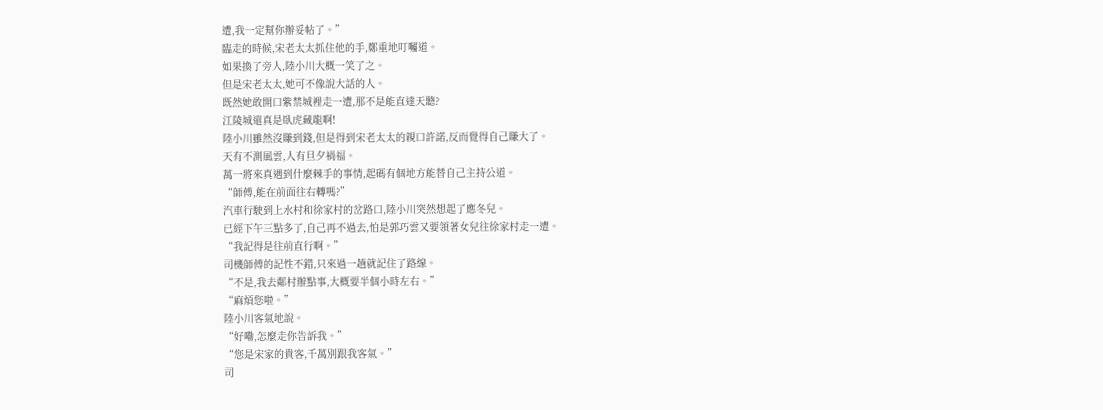遭,我一定幫你辦妥帖了。”
臨走的時候,宋老太太抓住他的手,鄭重地叮囑道。
如果換了旁人,陸小川大概一笑了之。
但是宋老太太,她可不像說大話的人。
既然她敢開口紫禁城裡走一遭,那不是能直達天聽?
江陵城還真是臥虎藏龍啊!
陸小川雖然沒賺到錢,但是得到宋老太太的親口許諾,反而覺得自己賺大了。
天有不測風雲,人有旦夕禍福。
萬一將來真遇到什麼棘手的事情,起碼有個地方能替自己主持公道。
“師傅,能在前面往右轉嗎?”
汽車行駛到上水村和徐家村的岔路口,陸小川突然想起了應冬兒。
已經下午三點多了,自己再不過去,怕是郭巧雲又要領著女兒往徐家村走一遭。
“我記得是往前直行啊。”
司機師傅的記性不錯,只來過一趟就記住了路線。
“不是,我去鄰村辦點事,大概要半個小時左右。”
“麻煩您啦。”
陸小川客氣地說。
“好嘞,怎麼走你告訴我。”
“您是宋家的貴客,千萬別跟我客氣。”
司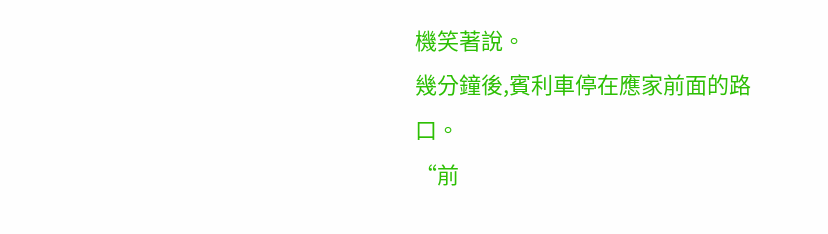機笑著說。
幾分鐘後,賓利車停在應家前面的路口。
“前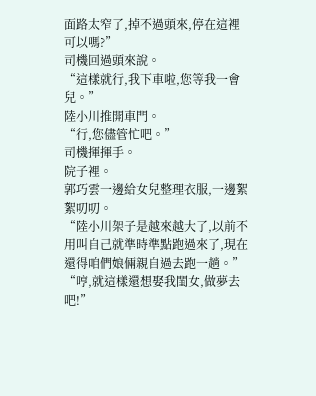面路太窄了,掉不過頭來,停在這裡可以嗎?”
司機回過頭來說。
“這樣就行,我下車啦,您等我一會兒。”
陸小川推開車門。
“行,您儘管忙吧。”
司機揮揮手。
院子裡。
郭巧雲一邊給女兒整理衣服,一邊絮絮叨叨。
“陸小川架子是越來越大了,以前不用叫自己就準時準點跑過來了,現在還得咱們娘倆親自過去跑一趟。”
“哼,就這樣還想娶我閨女,做夢去吧!”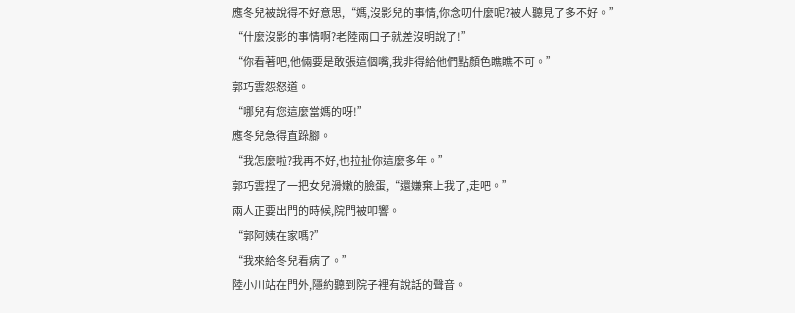應冬兒被說得不好意思,“媽,沒影兒的事情,你念叨什麼呢?被人聽見了多不好。”
“什麼沒影的事情啊?老陸兩口子就差沒明說了!”
“你看著吧,他倆要是敢張這個嘴,我非得給他們點顏色瞧瞧不可。”
郭巧雲怨怒道。
“哪兒有您這麼當媽的呀!”
應冬兒急得直跺腳。
“我怎麼啦?我再不好,也拉扯你這麼多年。”
郭巧雲捏了一把女兒滑嫩的臉蛋,“還嫌棄上我了,走吧。”
兩人正要出門的時候,院門被叩響。
“郭阿姨在家嗎?”
“我來給冬兒看病了。”
陸小川站在門外,隱約聽到院子裡有說話的聲音。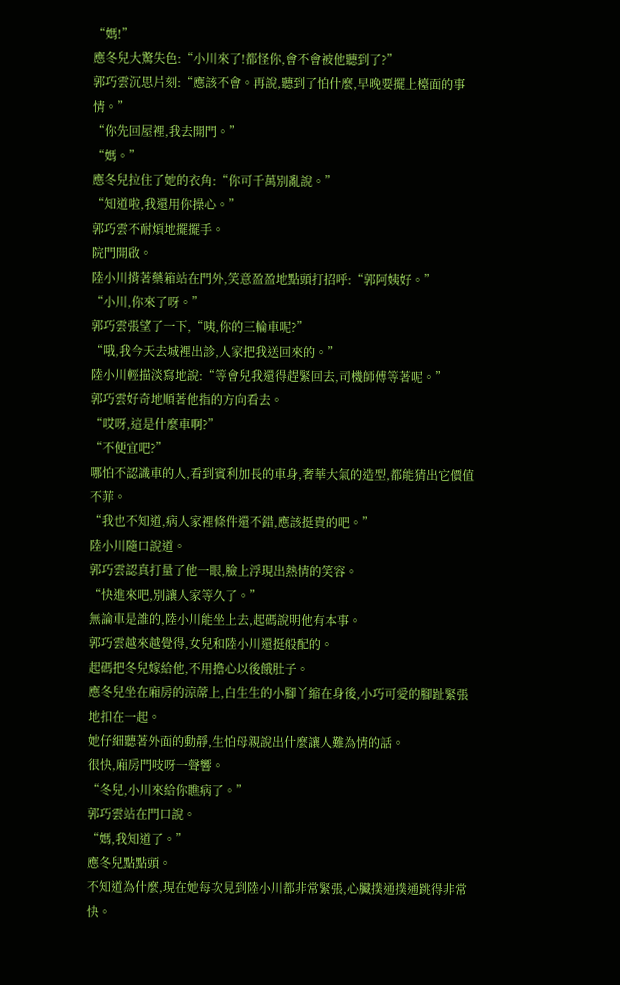“媽!”
應冬兒大驚失色:“小川來了!都怪你,會不會被他聽到了?”
郭巧雲沉思片刻:“應該不會。再說,聽到了怕什麼,早晚要擺上檯面的事情。”
“你先回屋裡,我去開門。”
“媽。”
應冬兒拉住了她的衣角:“你可千萬別亂說。”
“知道啦,我還用你操心。”
郭巧雲不耐煩地擺擺手。
院門開啟。
陸小川揹著藥箱站在門外,笑意盈盈地點頭打招呼:“郭阿姨好。”
“小川,你來了呀。”
郭巧雲張望了一下,“咦,你的三輪車呢?”
“哦,我今天去城裡出診,人家把我送回來的。”
陸小川輕描淡寫地說:“等會兒我還得趕緊回去,司機師傅等著呢。”
郭巧雲好奇地順著他指的方向看去。
“哎呀,這是什麼車啊?”
“不便宜吧?”
哪怕不認識車的人,看到賓利加長的車身,奢華大氣的造型,都能猜出它價值不菲。
“我也不知道,病人家裡條件還不錯,應該挺貴的吧。”
陸小川隨口說道。
郭巧雲認真打量了他一眼,臉上浮現出熱情的笑容。
“快進來吧,別讓人家等久了。”
無論車是誰的,陸小川能坐上去,起碼說明他有本事。
郭巧雲越來越覺得,女兒和陸小川還挺般配的。
起碼把冬兒嫁給他,不用擔心以後餓肚子。
應冬兒坐在廂房的涼蓆上,白生生的小腳丫縮在身後,小巧可愛的腳趾緊張地扣在一起。
她仔細聽著外面的動靜,生怕母親說出什麼讓人難為情的話。
很快,廂房門吱呀一聲響。
“冬兒,小川來給你瞧病了。”
郭巧雲站在門口說。
“媽,我知道了。”
應冬兒點點頭。
不知道為什麼,現在她每次見到陸小川都非常緊張,心臟撲通撲通跳得非常快。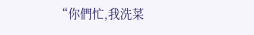“你們忙,我洗菜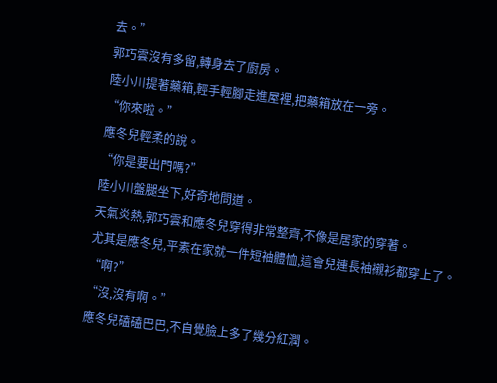去。”
郭巧雲沒有多留,轉身去了廚房。
陸小川提著藥箱,輕手輕腳走進屋裡,把藥箱放在一旁。
“你來啦。”
應冬兒輕柔的說。
“你是要出門嗎?”
陸小川盤腿坐下,好奇地問道。
天氣炎熱,郭巧雲和應冬兒穿得非常整齊,不像是居家的穿著。
尤其是應冬兒,平素在家就一件短袖體恤,這會兒連長袖襯衫都穿上了。
“啊?”
“沒,沒有啊。”
應冬兒磕磕巴巴,不自覺臉上多了幾分紅潤。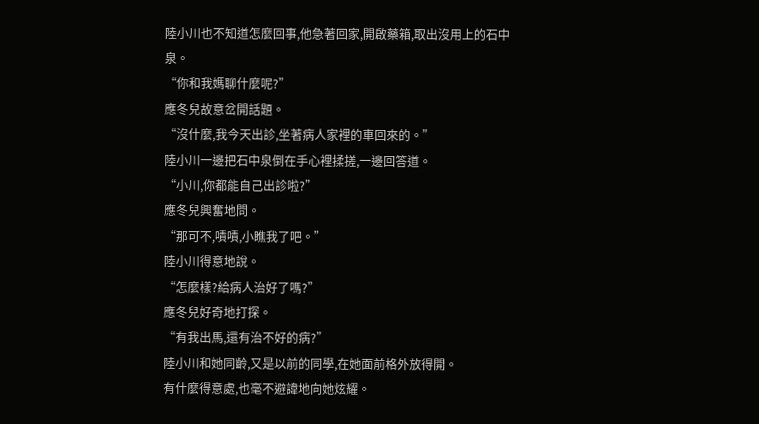陸小川也不知道怎麼回事,他急著回家,開啟藥箱,取出沒用上的石中泉。
“你和我媽聊什麼呢?”
應冬兒故意岔開話題。
“沒什麼,我今天出診,坐著病人家裡的車回來的。”
陸小川一邊把石中泉倒在手心裡揉搓,一邊回答道。
“小川,你都能自己出診啦?”
應冬兒興奮地問。
“那可不,嘖嘖,小瞧我了吧。”
陸小川得意地說。
“怎麼樣?給病人治好了嗎?”
應冬兒好奇地打探。
“有我出馬,還有治不好的病?”
陸小川和她同齡,又是以前的同學,在她面前格外放得開。
有什麼得意處,也毫不避諱地向她炫耀。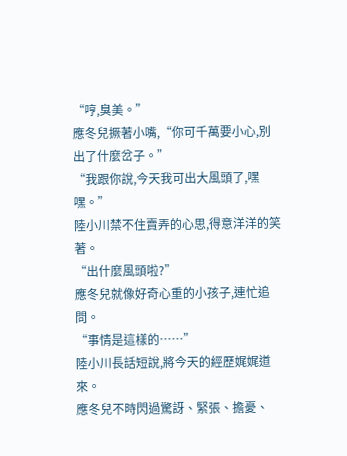“哼,臭美。”
應冬兒撅著小嘴,“你可千萬要小心,別出了什麼岔子。”
“我跟你說,今天我可出大風頭了,嘿嘿。”
陸小川禁不住賣弄的心思,得意洋洋的笑著。
“出什麼風頭啦?”
應冬兒就像好奇心重的小孩子,連忙追問。
“事情是這樣的……”
陸小川長話短說,將今天的經歷娓娓道來。
應冬兒不時閃過驚訝、緊張、擔憂、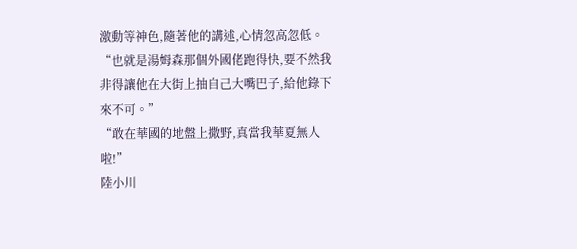激動等神色,隨著他的講述,心情忽高忽低。
“也就是湯姆森那個外國佬跑得快,要不然我非得讓他在大街上抽自己大嘴巴子,給他錄下來不可。”
“敢在華國的地盤上撒野,真當我華夏無人啦!”
陸小川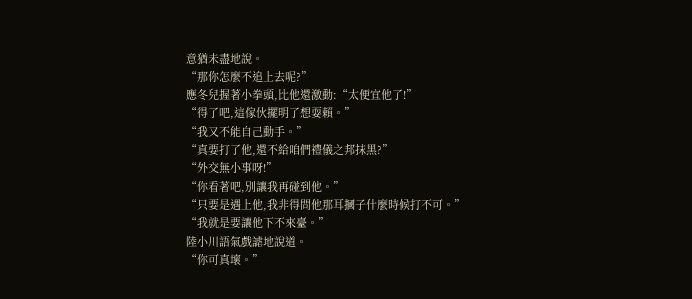意猶未盡地說。
“那你怎麼不追上去呢?”
應冬兒握著小拳頭,比他還激動:“太便宜他了!”
“得了吧,這傢伙擺明了想耍賴。”
“我又不能自己動手。”
“真要打了他,還不給咱們禮儀之邦抹黑?”
“外交無小事呀!”
“你看著吧,別讓我再碰到他。”
“只要是遇上他,我非得問他那耳摑子什麼時候打不可。”
“我就是要讓他下不來臺。”
陸小川語氣戲謔地說道。
“你可真壞。”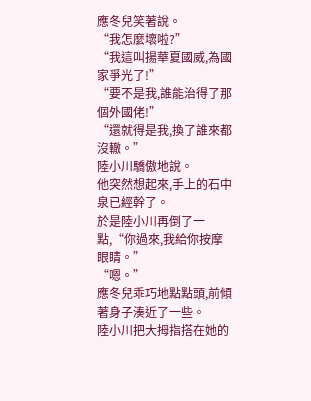應冬兒笑著說。
“我怎麼壞啦?”
“我這叫揚華夏國威,為國家爭光了!”
“要不是我,誰能治得了那個外國佬!”
“還就得是我,換了誰來都沒轍。”
陸小川驕傲地說。
他突然想起來,手上的石中泉已經幹了。
於是陸小川再倒了一點,“你過來,我給你按摩眼睛。”
“嗯。”
應冬兒乖巧地點點頭,前傾著身子湊近了一些。
陸小川把大拇指搭在她的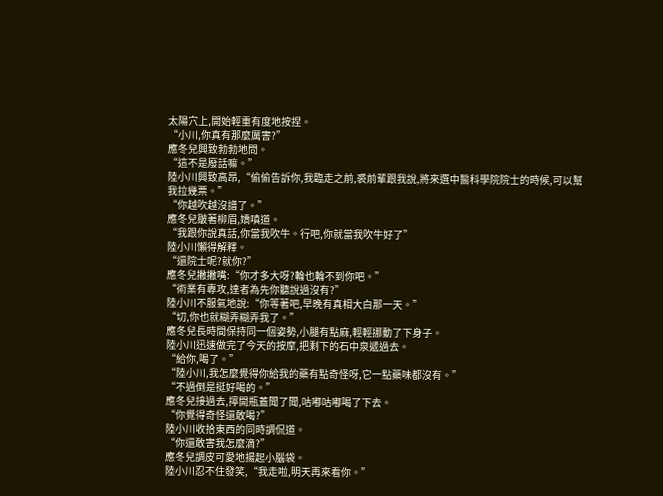太陽穴上,開始輕重有度地按捏。
“小川,你真有那麼厲害?”
應冬兒興致勃勃地問。
“這不是廢話嘛。”
陸小川興致高昂,“偷偷告訴你,我臨走之前,裘前輩跟我說,將來選中醫科學院院士的時候,可以幫我拉幾票。”
“你越吹越沒譜了。”
應冬兒皺著柳眉,嬌嗔道。
“我跟你說真話,你當我吹牛。行吧,你就當我吹牛好了”
陸小川懶得解釋。
“還院士呢?就你?”
應冬兒撇撇嘴:“你才多大呀?輪也輪不到你吧。”
“術業有專攻,達者為先你聽說過沒有?”
陸小川不服氣地說:“你等著吧,早晚有真相大白那一天。”
“切,你也就糊弄糊弄我了。”
應冬兒長時間保持同一個姿勢,小腿有點麻,輕輕挪動了下身子。
陸小川迅速做完了今天的按摩,把剩下的石中泉遞過去。
“給你,喝了。”
“陸小川,我怎麼覺得你給我的藥有點奇怪呀,它一點藥味都沒有。”
“不過倒是挺好喝的。”
應冬兒接過去,擰開瓶蓋聞了聞,咕嘟咕嘟喝了下去。
“你覺得奇怪還敢喝?”
陸小川收拾東西的同時調侃道。
“你還敢害我怎麼滴?”
應冬兒調皮可愛地揚起小腦袋。
陸小川忍不住發笑,“我走啦,明天再來看你。”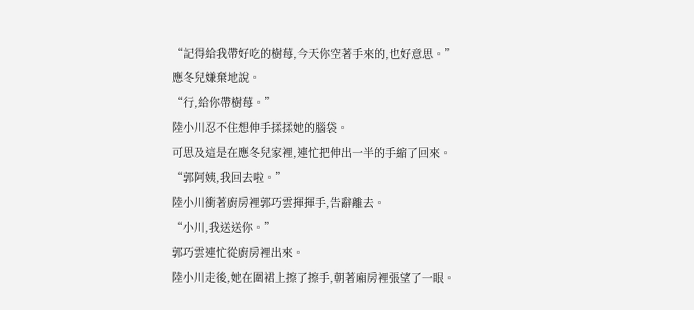“記得給我帶好吃的樹莓,今天你空著手來的,也好意思。”
應冬兒嫌棄地說。
“行,給你帶樹莓。”
陸小川忍不住想伸手揉揉她的腦袋。
可思及這是在應冬兒家裡,連忙把伸出一半的手縮了回來。
“郭阿姨,我回去啦。”
陸小川衝著廚房裡郭巧雲揮揮手,告辭離去。
“小川,我送送你。”
郭巧雲連忙從廚房裡出來。
陸小川走後,她在圍裙上擦了擦手,朝著廂房裡張望了一眼。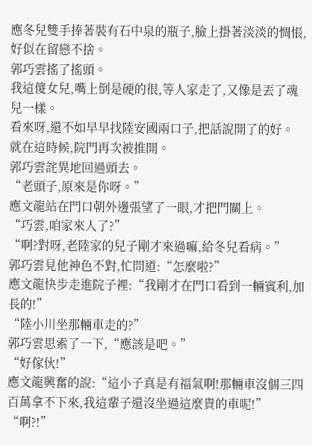應冬兒雙手捧著裝有石中泉的瓶子,臉上掛著淡淡的惆悵,好似在留戀不捨。
郭巧雲搖了搖頭。
我這傻女兒,嘴上倒是硬的很,等人家走了,又像是丟了魂兒一樣。
看來呀,還不如早早找陸安國兩口子,把話說開了的好。
就在這時候,院門再次被推開。
郭巧雲詫異地回過頭去。
“老頭子,原來是你呀。”
應文龍站在門口朝外邊張望了一眼,才把門關上。
“巧雲,咱家來人了?”
“啊?對呀,老陸家的兒子剛才來過嘛,給冬兒看病。”
郭巧雲見他神色不對,忙問道:“怎麼啦?”
應文龍快步走進院子裡:“我剛才在門口看到一輛賓利,加長的!”
“陸小川坐那輛車走的?”
郭巧雲思索了一下,“應該是吧。”
“好傢伙!”
應文龍興奮的說:“這小子真是有福氣啊!那輛車沒個三四百萬拿不下來,我這輩子還沒坐過這麼貴的車呢!”
“啊?!”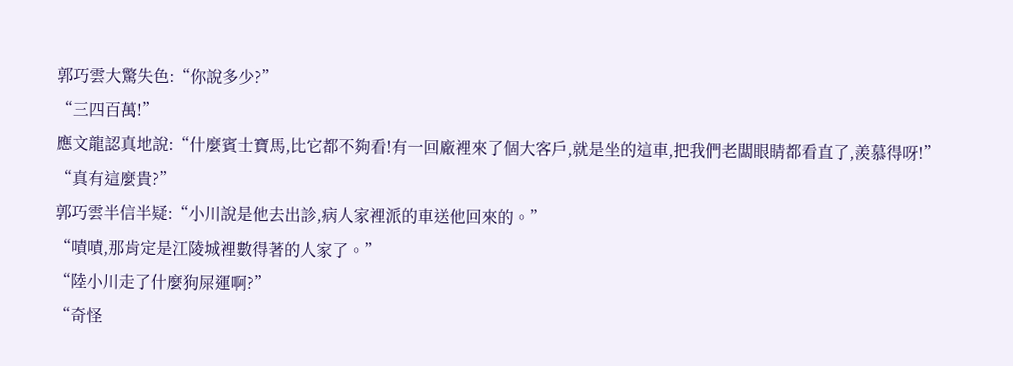郭巧雲大驚失色:“你說多少?”
“三四百萬!”
應文龍認真地說:“什麼賓士寶馬,比它都不夠看!有一回廠裡來了個大客戶,就是坐的這車,把我們老闆眼睛都看直了,羨慕得呀!”
“真有這麼貴?”
郭巧雲半信半疑:“小川說是他去出診,病人家裡派的車送他回來的。”
“嘖嘖,那肯定是江陵城裡數得著的人家了。”
“陸小川走了什麼狗屎運啊?”
“奇怪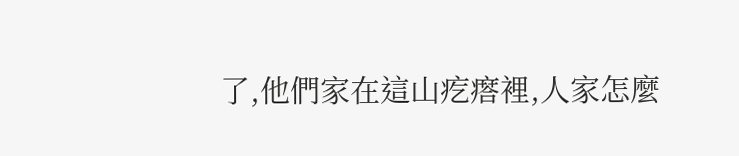了,他們家在這山疙瘩裡,人家怎麼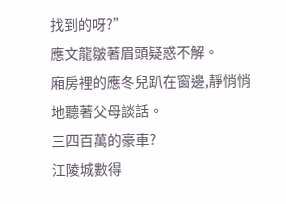找到的呀?”
應文龍皺著眉頭疑惑不解。
廂房裡的應冬兒趴在窗邊,靜悄悄地聽著父母談話。
三四百萬的豪車?
江陵城數得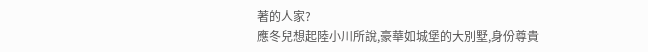著的人家?
應冬兒想起陸小川所說,豪華如城堡的大別墅,身份尊貴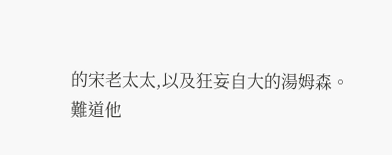的宋老太太,以及狂妄自大的湯姆森。
難道他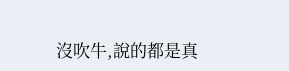沒吹牛,說的都是真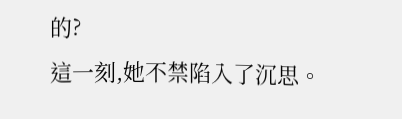的?
這一刻,她不禁陷入了沉思。